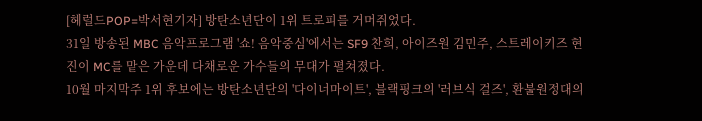[헤럴드POP=박서현기자] 방탄소년단이 1위 트로피를 거머쥐었다.
31일 방송된 MBC 음악프로그램 '쇼! 음악중심'에서는 SF9 찬희, 아이즈원 김민주, 스트레이키즈 현진이 MC를 맡은 가운데 다채로운 가수들의 무대가 펼쳐졌다.
10월 마지막주 1위 후보에는 방탄소년단의 '다이너마이트', 블랙핑크의 '러브식 걸즈', 환불원정대의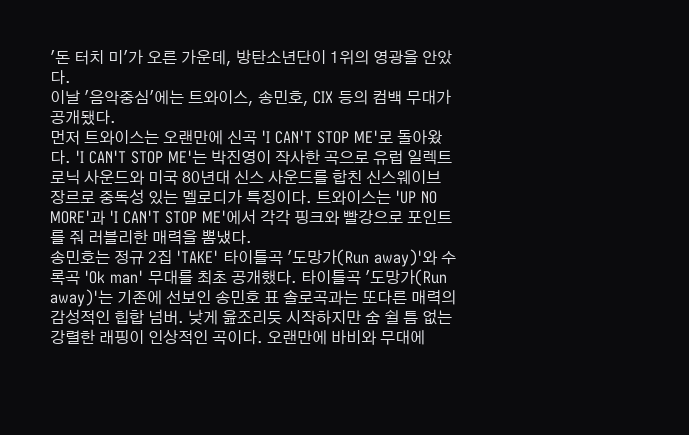'돈 터치 미'가 오른 가운데, 방탄소년단이 1위의 영광을 안았다.
이날 '음악중심'에는 트와이스, 송민호, CIX 등의 컴백 무대가 공개됐다.
먼저 트와이스는 오랜만에 신곡 'I CAN'T STOP ME'로 돌아왔다. 'I CAN'T STOP ME'는 박진영이 작사한 곡으로 유럽 일렉트로닉 사운드와 미국 80년대 신스 사운드를 합친 신스웨이브 장르로 중독성 있는 멜로디가 특징이다. 트와이스는 'UP NO MORE'과 'I CAN'T STOP ME'에서 각각 핑크와 빨강으로 포인트를 줘 러블리한 매력을 뽐냈다.
송민호는 정규 2집 'TAKE' 타이틀곡 '도망가(Run away)'와 수록곡 'Ok man' 무대를 최초 공개했다. 타이틀곡 '도망가(Run away)'는 기존에 선보인 송민호 표 솔로곡과는 또다른 매력의 감성적인 힙합 넘버. 낮게 읊조리듯 시작하지만 숨 쉴 틈 없는 강렬한 래핑이 인상적인 곡이다. 오랜만에 바비와 무대에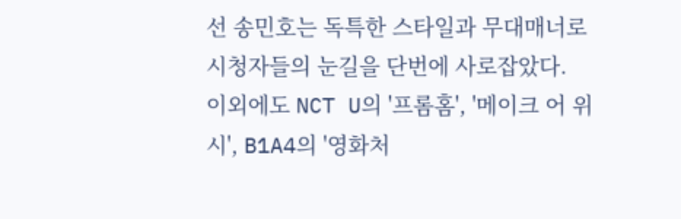선 송민호는 독특한 스타일과 무대매너로 시청자들의 눈길을 단번에 사로잡았다.
이외에도 NCT U의 '프롬홈', '메이크 어 위시', B1A4의 '영화처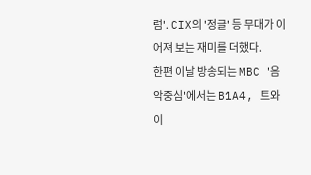럼'. CIX의 '정글' 등 무대가 이어져 보는 재미를 더했다.
한편 이날 방송되는 MBC '음악중심'에서는 B1A4, 트와이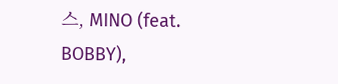스, MINO (feat. BOBBY),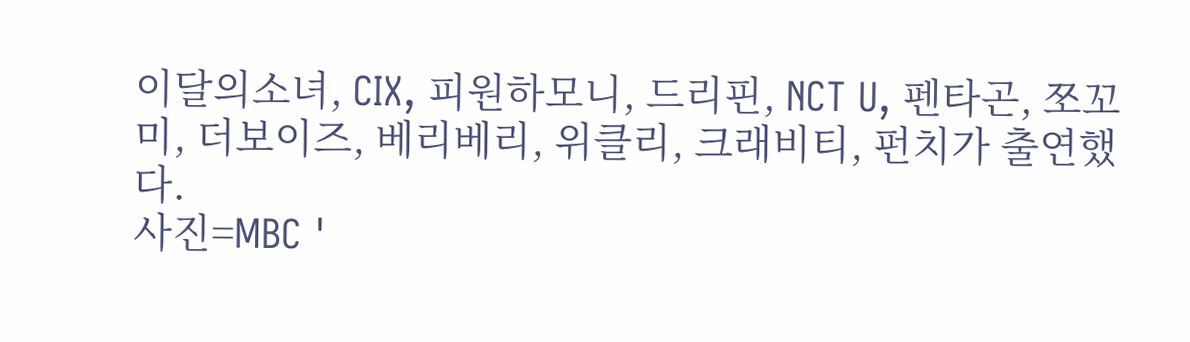이달의소녀, CIX, 피원하모니, 드리핀, NCT U, 펜타곤, 쪼꼬미, 더보이즈, 베리베리, 위클리, 크래비티, 펀치가 출연했다.
사진=MBC '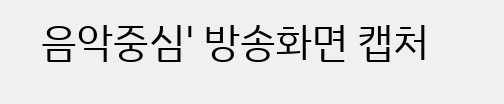음악중심' 방송화면 캡처